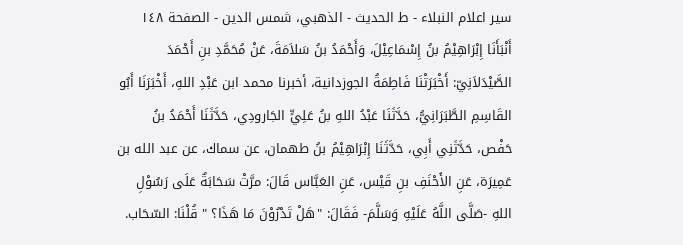سير اعلام النبلاء - ط الحديث - الذهبي، شمس الدين - الصفحة ١٤٨
أَنْبَأَنَا إِبْرَاهِيْمُ بنُ إِسْمَاعِيْلَ، وَأَحْمَدُ بنُ سَلاَمَةَ، عَنْ مُحَمَّدِ بنِ أَحْمَدَ الصَّيْدَلاَنِيّ: أَخْبَرَتْنَا فَاطِمَةُ الجوزدانية، أخبرنا محمد ابن عَبْدِ اللهِ، أَخْبَرَنَا أَبُو القَاسِمِ الطَّبَرَانِيُّ، حَدَّثَنَا عَبْدُ اللهِ بنُ عَلِيٍّ الجَارودِي، حَدَّثَنَا أَحْمَدُ بنُ حَفْص، حَدَّثَنِي أَبِي، حَدَّثَنَا إِبْرَاهِيْمُ بنُ طهمان، عن سماك، عن عبد الله بن عَمِيرَة، عَنِ الأَحْنَفِ بنِ قَيْس، عَنِ العَبَّاس قَالَ: مرَّتْ سَحَابَةٌ عَلَى رَسُوْلِ اللهِ -صَلَّى اللَّهُ عَلَيْهِ وَسَلَّمَ- فَقَالَ: "هَلْ تَدْرُوْنَ مَا هَذَا؟ " قُلْنَا: السّحَاب.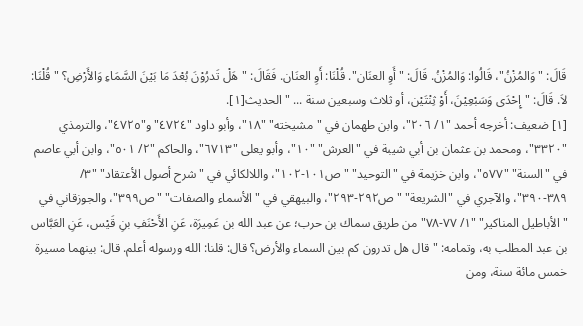قَالَ: "وَالمُزْنُ"، قَالُوا: وَالمُزْنُ. قَالَ: "أَوِ العنَان". قُلْنَا: أَوِ العنَان. فَقَالَ: "هَلْ تَدرُوْنَ بُعْدَ مَا بَيْنَ السَّمَاءِ وَالأَرْضِ؟ " قُلْنَا: لاَ. قَالَ: "إِحْدَى وَسَبْعِيْنَ، أَوْ ثِنْتَيْن، أو ثلاث وسبعين سنة ... " الحديث[١].
[١] ضعيف: أخرجه أحمد "١/ ٢٠٦"، وابن طهمان في "مشيخته" "١٨"، وأبو داود "٤٧٢٤" و"٤٧٢٥"، والترمذي "٣٣٢٠"، ومحمد بن عثمان بن أبي شيبة في "العرش" "١٠"، وأبو يعلى "٦٧١٣"، والحاكم "٢/ ٥٠١"، وابن أبي عاصم في "السنة" "٥٧٧"، وابن خزيمة في "التوحيد" "ص١٠١-١٠٢"، واللالكائي في "شرح أصول الأعتقاد" "٣/ ٣٨٩-٣٩٠"، والآجري في "الشريعة" "ص٢٩٢-٢٩٣"، والبيهقي في "الأسماء والصفات" "ص٣٩٩"، والجوزقاني في "الأباطيل المناكير" "١/ ٧٧-٧٨" من طريق سماك بن حرب؛ عن عبد الله بن عَمِيرَة، عَنِ الأَحْنَفِ بنِ قَيْس، عَنِ العَبَّاس بن عبد المطلب به، وتمامه: "قال هل تدرون كم بين السماء والأرض؟ قال: قلنا: الله ورسوله أعلم. قال: بينهما مسيرة خمس مائة سنة، ومن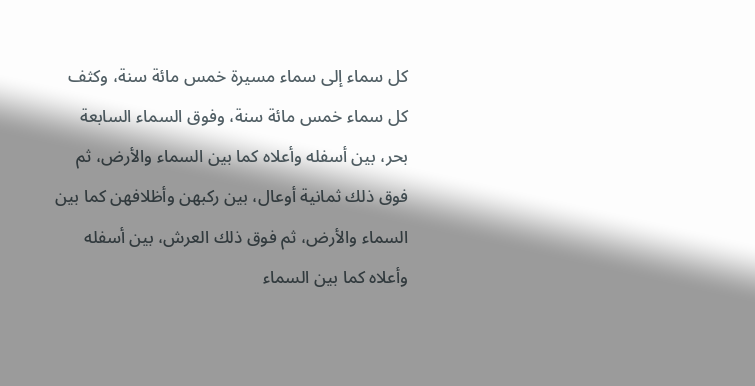كل سماء إلى سماء مسيرة خمس مائة سنة، وكثف كل سماء خمس مائة سنة، وفوق السماء السابعة بحر، بين أسفله وأعلاه كما بين السماء والأرض، ثم فوق ذلك ثمانية أوعال، بين ركبهن وأظلافهن كما بين السماء والأرض، ثم فوق ذلك العرش، بين أسفله وأعلاه كما بين السماء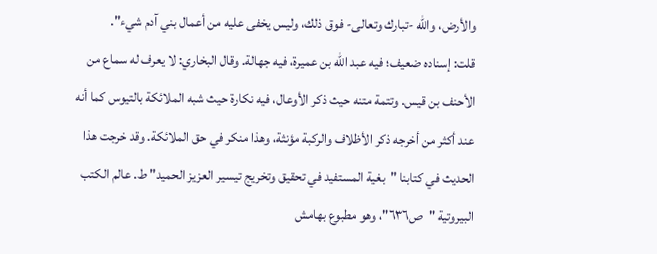والأرض، والله -تبارك وتعالى- فوق ذلك، وليس يخفى عليه من أعمال بني آدم شيء".
قلت: إسناده ضعيف؛ فيه عبد الله بن عميرة، فيه جهالة. وقال البخاري: لا يعرف له سماع من الأحنف بن قيس. وتتمة متنه حيث ذكر الأوعال، فيه نكارة حيث شبه الملائكة بالتيوس كما أنه عند أكثر من أخرجه ذكر الأظلاف والركبة مؤنثة، وهذا منكر في حق الملائكة. وقد خرجت هذا الحديث في كتابنا "بغية المستفيد في تحقيق وتخريج تيسير العزيز الحميد" ط. عالم الكتب البيروتية "ص٦٣٦"، وهو مطبوع بهامش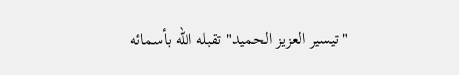"تيسير العزيز الحميد" تقبله الله بأسمائه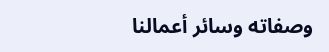وصفاته وسائر أعمالنا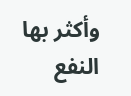وأكثر بها النفع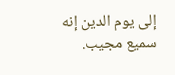إلى يوم الدين إنه سميع مجيب.